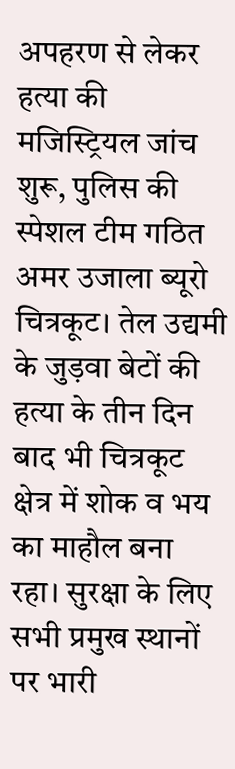अपहरण से लेकर हत्या की मजिस्ट्रियल जांच शुरू, पुलिस की स्पेशल टीम गठित
अमर उजाला ब्यूरो
चित्रकूट। तेल उद्यमी के जुड़वा बेटों की हत्या के तीन दिन बाद भी चित्रकूट क्षेत्र में शोक व भय का माहौल बना रहा। सुरक्षा के लिए सभी प्रमुख स्थानों पर भारी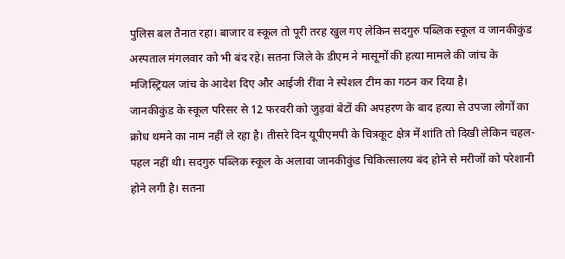पुलिस बल तैनात रहा। बाजार व स्कूल तो पूरी तरह खुल गए लेकिन सदगुरु पब्लिक स्कूल व जानकीकुंड अस्पताल मंगलवार को भी बंद रहे। सतना जिले के डीएम ने मासूमों की हत्या मामले की जांच के मजिस्ट्रियल जांच के आदेश दिए और आईजी रींवा ने स्पेशल टीम का गठन कर दिया है।
जानकीकुंड के स्कूल परिसर से 12 फरवरी को जुड़वां बेटों की अपहरण के बाद हत्या से उपजा लोगों का क्रोध थमने का नाम नहीं ले रहा है। तीसरे दिन यूपीएमपी के चित्रकूट क्षेत्र में शांति तो दिखी लेकिन चहल-पहल नहीं थी। सदगुरु पब्लिक स्कूल के अलावा जानकीकुंड चिकित्सालय बंद होने से मरीजों को परेशानी होने लगी है। सतना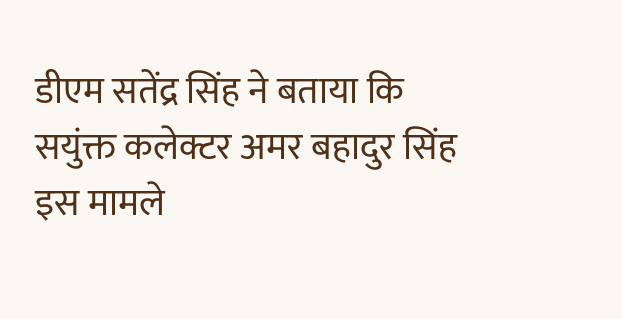डीएम सतेंद्र सिंह ने बताया कि सयुंक्त कलेक्टर अमर बहादुर सिंह इस मामले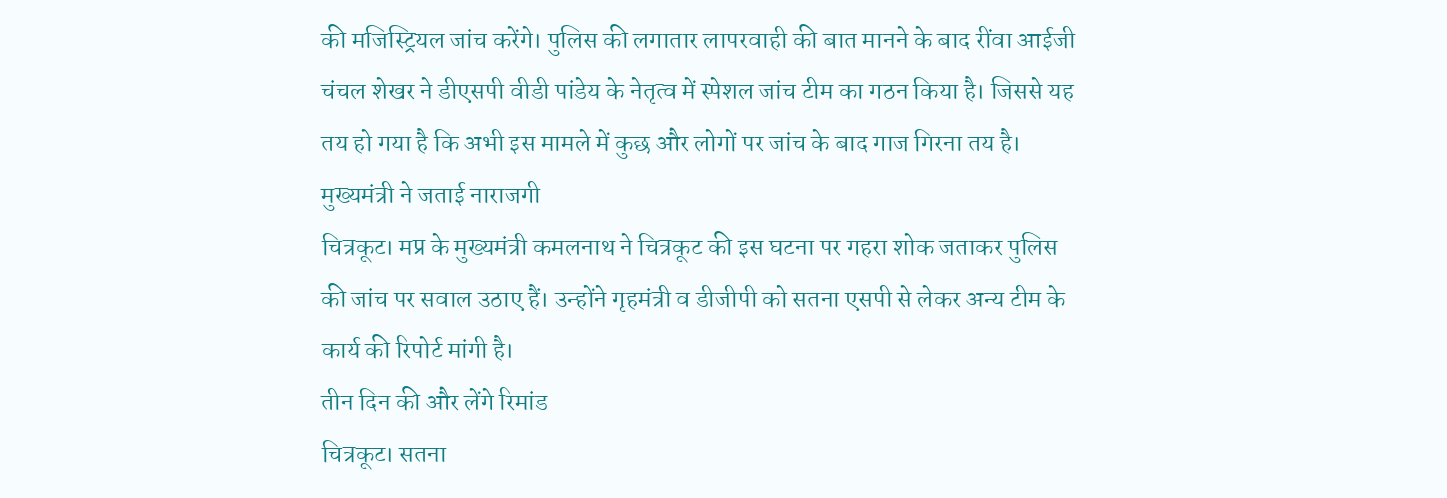की मजिस्ट्रियल जांच करेंगे। पुलिस की लगातार लापरवाही की बात मानने के बाद रींवा आईजी चंचल शेखर ने डीएसपी वीडी पांडेय के नेतृत्व में स्पेशल जांच टीम का गठन किया है। जिससे यह तय हो गया है कि अभी इस मामले में कुछ और लोगों पर जांच के बाद गाज गिरना तय है।
मुख्यमंत्री ने जताई नाराजगी
चित्रकूट। मप्र के मुख्यमंत्री कमलनाथ ने चित्रकूट की इस घटना पर गहरा शोक जताकर पुलिस की जांच पर सवाल उठाए हैं। उन्होंने गृहमंत्री व डीजीपी को सतना एसपी से लेकर अन्य टीम के कार्य की रिपोर्ट मांगी है।
तीन दिन की और लेंगे रिमांड
चित्रकूट। सतना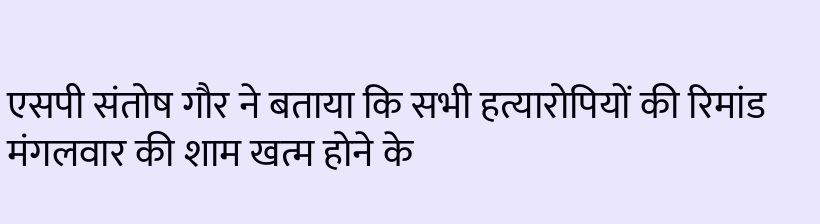एसपी संतोष गौर ने बताया कि सभी हत्यारोपियों की रिमांड मंगलवार की शाम खत्म होने के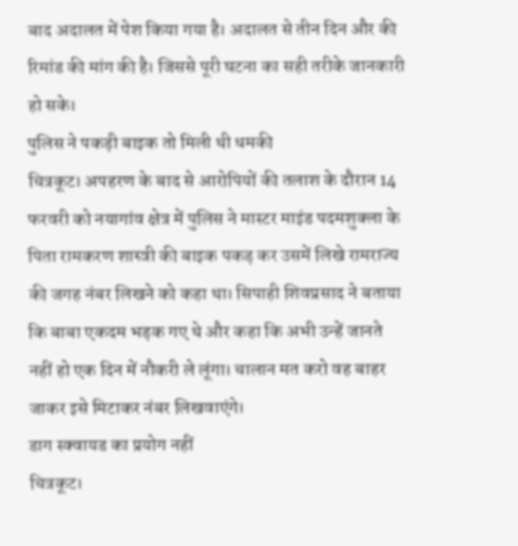बाद अदालत में पेश किया गया है। अदालत से तीन दिन और की रिमांड की मांग की है। जिससे पूरी घटना का सही तरीके जानकारी हो सके।
पुलिस ने पकड़ी बाइक तो मिली थी धमकी
चित्रकूट। अपहरण के बाद से आरोपियों की तलाश के दौरान 14 फरवरी को नयागांव क्षेत्र में पुलिस ने मास्टर माइंड पदमशुक्ला के पिता रामकरण शास्त्री की बाइक पकड़ कर उसमें लिखे रामराज्य की जगह नंबर लिखने को कहा था। सिपाही शिवप्रसाद ने बताया कि बाबा एकदम भड़क गए थे और कहा कि अभी उन्हें जानते नहीं हो एक दिन में नौकरी ले लूंगा। चालान मत करो वह बाहर जाकर इसे मिटाकर नंबर लिखवाएंगे।
डाग स्क्वायड का प्रयोग नहीं
चित्रकूट।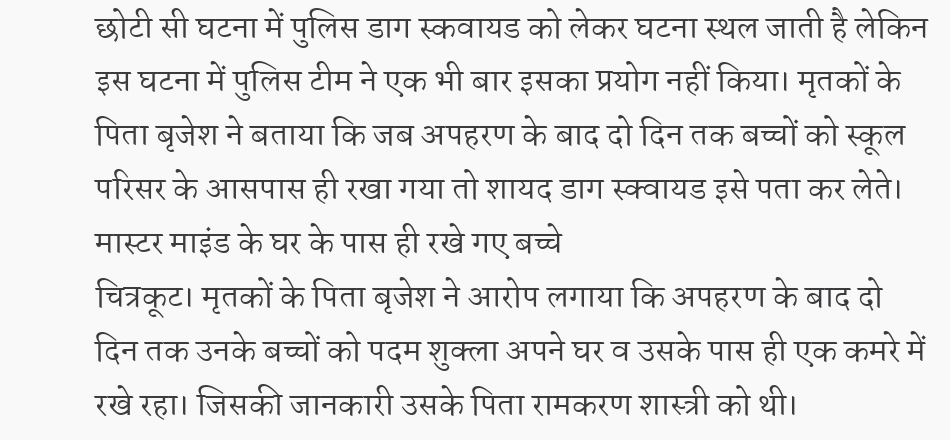छोटी सी घटना में पुलिस डाग स्कवायड को लेकर घटना स्थल जाती है लेकिन इस घटना में पुलिस टीम ने एक भी बार इसका प्रयोग नहीं किया। मृतकों के पिता बृजेश ने बताया कि जब अपहरण के बाद दो दिन तक बच्चों को स्कूल परिसर के आसपास ही रखा गया तो शायद डाग स्क्वायड इसे पता कर लेते।
मास्टर माइंड के घर के पास ही रखे गए बच्चे
चित्रकूट। मृतकों के पिता बृजेश ने आरोप लगाया कि अपहरण के बाद दो दिन तक उनके बच्चों को पदम शुक्ला अपने घर व उसके पास ही एक कमरे में रखे रहा। जिसकी जानकारी उसके पिता रामकरण शास्त्री को थी।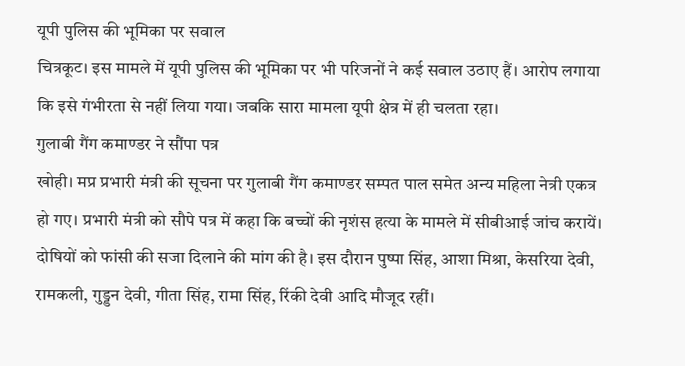यूपी पुलिस की भूमिका पर सवाल
चित्रकूट। इस मामले में यूपी पुलिस की भूमिका पर भी परिजनों ने कई सवाल उठाए हैं। आरोप लगाया कि इसे गंभीरता से नहीं लिया गया। जबकि सारा मामला यूपी क्षेत्र में ही चलता रहा।
गुलाबी गैंग कमाण्डर ने सौंपा पत्र
खोही। मप्र प्रभारी मंत्री की सूचना पर गुलाबी गैंग कमाण्डर सम्पत पाल समेत अन्य महिला नेत्री एकत्र हो गए। प्रभारी मंत्री को सौपे पत्र में कहा कि बच्चों की नृशंस हत्या के मामले में सीबीआई जांच करायें। दोषियों को फांसी की सजा दिलाने की मांग की है। इस दौरान पुष्पा सिंह, आशा मिश्रा, केसरिया देवी, रामकली, गुड्डन देवी, गीता सिंह, रामा सिंह, रिंकी देवी आदि मौजूद रहीं।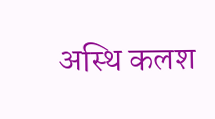अस्थि कलश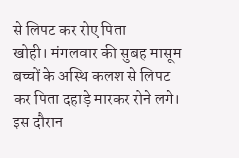से लिपट कर रोए पिता
खोही। मंगलवार की सुबह मासूम बच्चों के अस्थि कलश से लिपट कर पिता दहाड़े मारकर रोने लगे। इस दौरान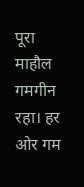पूरा माहौल गमगीन रहा। हर ओर गम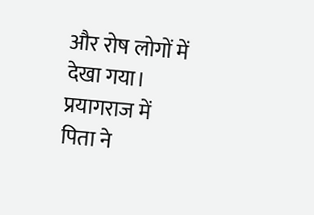और रोष लोगों में देखा गया। प्रयागराज में पिता ने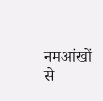नमआंखों से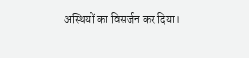अस्थियों का विसर्जन कर दिया।